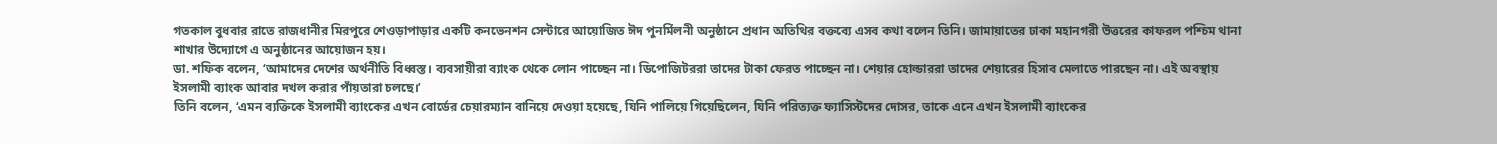গতকাল বুধবার রাতে রাজধানীর মিরপুরে শেওড়াপাড়ার একটি কনভেনশন সেন্টারে আয়োজিত ঈদ পুনর্মিলনী অনুষ্ঠানে প্রধান অতিথির বক্তব্যে এসব কথা বলেন তিনি। জামায়াতের ঢাকা মহানগরী উত্তরের কাফরল পশ্চিম থানা শাখার উদ্যোগে এ অনুষ্ঠানের আয়োজন হয়।
ডা. শফিক বলেন, ‘আমাদের দেশের অর্থনীতি বিধ্বস্ত। ব্যবসায়ীরা ব্যাংক থেকে লোন পাচ্ছেন না। ডিপোজিটররা তাদের টাকা ফেরত পাচ্ছেন না। শেয়ার হোল্ডাররা তাদের শেয়ারের হিসাব মেলাতে পারছেন না। এই অবস্থায় ইসলামী ব্যাংক আবার দখল করার পাঁয়তারা চলছে।’
তিনি বলেন, ‘এমন ব্যক্তিকে ইসলামী ব্যাংকের এখন বোর্ডের চেয়ারম্যান বানিয়ে দেওয়া হয়েছে, যিনি পালিয়ে গিয়েছিলেন, যিনি পরিত্যক্ত ফ্যাসিস্টদের দোসর, তাকে এনে এখন ইসলামী ব্যাংকের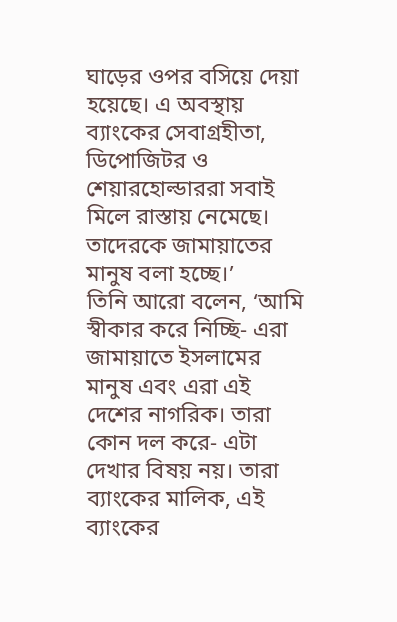ঘাড়ের ওপর বসিয়ে দেয়া হয়েছে। এ অবস্থায় ব্যাংকের সেবাগ্রহীতা, ডিপোজিটর ও শেয়ারহোল্ডাররা সবাই মিলে রাস্তায় নেমেছে। তাদেরকে জামায়াতের মানুষ বলা হচ্ছে।’
তিনি আরো বলেন, ‘আমি স্বীকার করে নিচ্ছি- এরা জামায়াতে ইসলামের মানুষ এবং এরা এই দেশের নাগরিক। তারা কোন দল করে- এটা দেখার বিষয় নয়। তারা ব্যাংকের মালিক, এই ব্যাংকের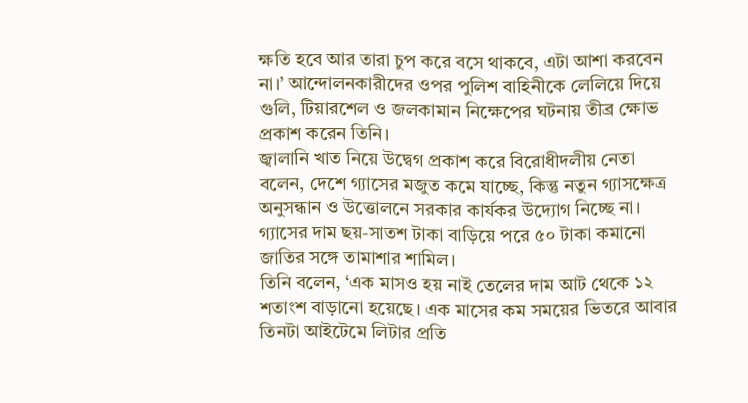ক্ষতি হবে আর তারা চুপ করে বসে থাকবে, এটা আশা করবেন না।’ আন্দোলনকারীদের ওপর পুলিশ বাহিনীকে লেলিয়ে দিয়ে গুলি, টিয়ারশেল ও জলকামান নিক্ষেপের ঘটনায় তীব্র ক্ষোভ প্রকাশ করেন তিনি।
জ্বালানি খাত নিয়ে উদ্বেগ প্রকাশ করে বিরোধীদলীয় নেতা বলেন, দেশে গ্যাসের মজুত কমে যাচ্ছে, কিন্তু নতুন গ্যাসক্ষেত্র অনুসন্ধান ও উত্তোলনে সরকার কার্যকর উদ্যোগ নিচ্ছে না। গ্যাসের দাম ছয়-সাতশ টাকা বাড়িয়ে পরে ৫০ টাকা কমানো জাতির সঙ্গে তামাশার শামিল।
তিনি বলেন, ‘এক মাসও হয় নাই তেলের দাম আট থেকে ১২ শতাংশ বাড়ানো হয়েছে। এক মাসের কম সময়ের ভিতরে আবার তিনটা আইটেমে লিটার প্রতি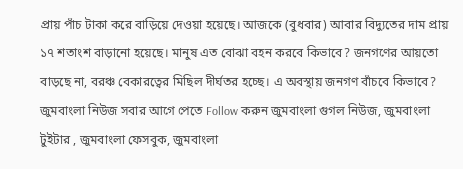প্রায় পাঁচ টাকা করে বাড়িয়ে দেওয়া হয়েছে। আজকে (বুধবার) আবার বিদ্যুতের দাম প্রায় ১৭ শতাংশ বাড়ানো হয়েছে। মানুষ এত বোঝা বহন করবে কিভাবে? জনগণের আয়তো বাড়ছে না, বরঞ্চ বেকারত্বের মিছিল দীর্ঘতর হচ্ছে। এ অবস্থায় জনগণ বাঁচবে কিভাবে?
জুমবাংলা নিউজ সবার আগে পেতে Follow করুন জুমবাংলা গুগল নিউজ, জুমবাংলা টুইটার , জুমবাংলা ফেসবুক, জুমবাংলা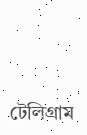টেলিগ্রাম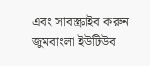এবং সাবস্ক্রাইব করুন জুমবাংলা ইউটিউব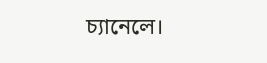চ্যানেলে।